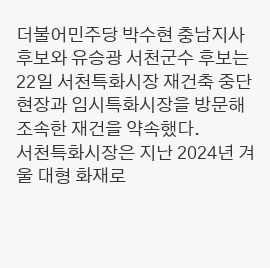더불어민주당 박수현 충남지사 후보와 유승광 서천군수 후보는 22일 서천특화시장 재건축 중단 현장과 임시특화시장을 방문해 조속한 재건을 약속했다.
서천특화시장은 지난 2024년 겨울 대형 화재로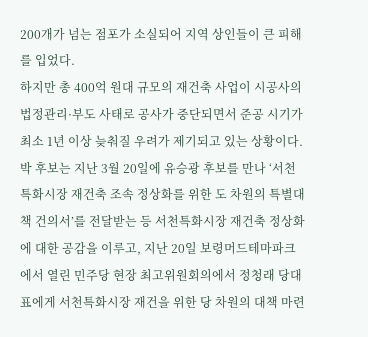200개가 넘는 점포가 소실되어 지역 상인들이 큰 피해를 입었다.
하지만 총 400억 원대 규모의 재건축 사업이 시공사의 법정관리·부도 사태로 공사가 중단되면서 준공 시기가 최소 1년 이상 늦춰질 우려가 제기되고 있는 상황이다.
박 후보는 지난 3월 20일에 유승광 후보를 만나 ‘서천특화시장 재건축 조속 정상화를 위한 도 차원의 특별대책 건의서’를 전달받는 등 서천특화시장 재건축 정상화에 대한 공감을 이루고, 지난 20일 보령머드테마파크에서 열린 민주당 현장 최고위원회의에서 정청래 당대표에게 서천특화시장 재건을 위한 당 차원의 대책 마련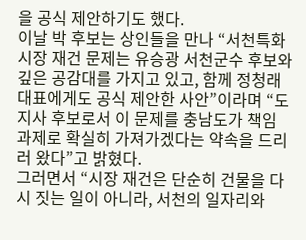을 공식 제안하기도 했다.
이날 박 후보는 상인들을 만나 “서천특화시장 재건 문제는 유승광 서천군수 후보와 깊은 공감대를 가지고 있고, 함께 정청래 대표에게도 공식 제안한 사안”이라며 “도지사 후보로서 이 문제를 충남도가 책임 과제로 확실히 가져가겠다는 약속을 드리러 왔다”고 밝혔다.
그러면서 “시장 재건은 단순히 건물을 다시 짓는 일이 아니라, 서천의 일자리와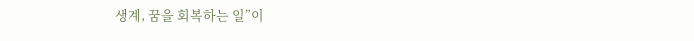생계, 꿈을 회복하는 일”이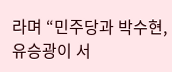라며 “민주당과 박수현, 유승광이 서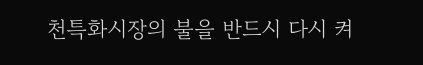천특화시장의 불을 반드시 다시 켜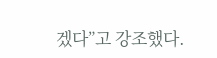겠다”고 강조했다.